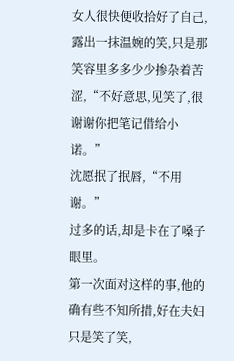女人很快便收拾好了自己,露出一抹温婉的笑,只是那笑容里多多少少掺杂着苦涩,“不好意思,见笑了,很谢谢你把笔记借给小诺。”
沈愿抿了抿唇,“不用谢。”
过多的话,却是卡在了嗓子眼里。
第一次面对这样的事,他的确有些不知所措,好在夫妇只是笑了笑,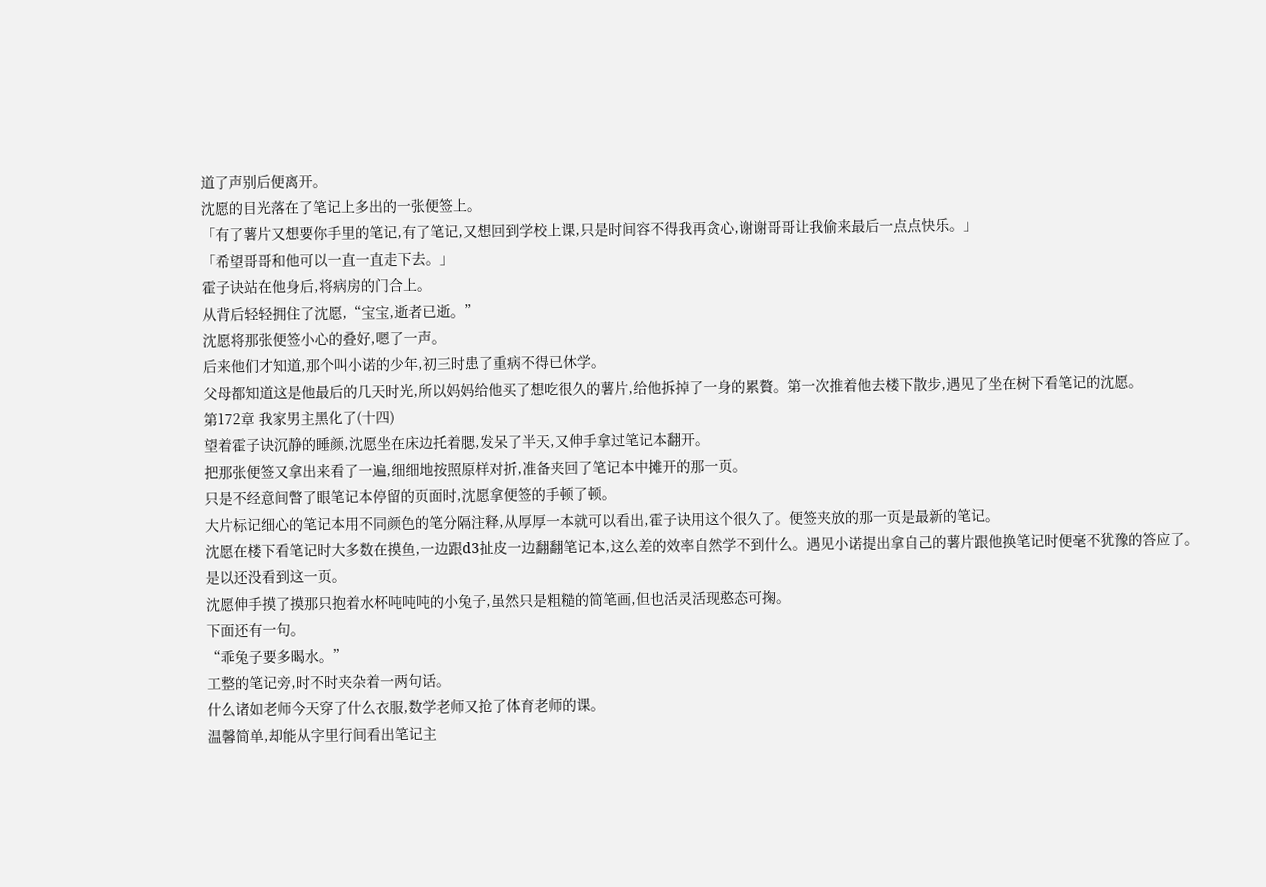道了声别后便离开。
沈愿的目光落在了笔记上多出的一张便签上。
「有了薯片又想要你手里的笔记,有了笔记,又想回到学校上课,只是时间容不得我再贪心,谢谢哥哥让我偷来最后一点点快乐。」
「希望哥哥和他可以一直一直走下去。」
霍子诀站在他身后,将病房的门合上。
从背后轻轻拥住了沈愿,“宝宝,逝者已逝。”
沈愿将那张便签小心的叠好,嗯了一声。
后来他们才知道,那个叫小诺的少年,初三时患了重病不得已休学。
父母都知道这是他最后的几天时光,所以妈妈给他买了想吃很久的薯片,给他拆掉了一身的累贅。第一次推着他去楼下散步,遇见了坐在树下看笔记的沈愿。
第172章 我家男主黑化了(十四)
望着霍子诀沉静的睡颜,沈愿坐在床边托着腮,发呆了半天,又伸手拿过笔记本翻开。
把那张便签又拿出来看了一遍,细细地按照原样对折,准备夹回了笔记本中摊开的那一页。
只是不经意间瞥了眼笔记本停留的页面时,沈愿拿便签的手顿了顿。
大片标记细心的笔记本用不同颜色的笔分隔注释,从厚厚一本就可以看出,霍子诀用这个很久了。便签夹放的那一页是最新的笔记。
沈愿在楼下看笔记时大多数在摸鱼,一边跟d3扯皮一边翻翻笔记本,这么差的效率自然学不到什么。遇见小诺提出拿自己的薯片跟他换笔记时便毫不犹豫的答应了。
是以还没看到这一页。
沈愿伸手摸了摸那只抱着水杯吨吨吨的小兔子,虽然只是粗糙的简笔画,但也活灵活现憨态可掬。
下面还有一句。
“乖兔子要多暍水。”
工整的笔记旁,时不时夹杂着一两句话。
什么诸如老师今天穿了什么衣服,数学老师又抢了体育老师的课。
温馨简单,却能从字里行间看出笔记主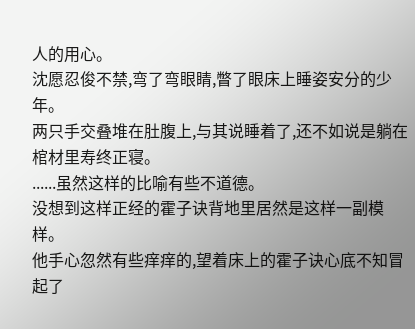人的用心。
沈愿忍俊不禁,弯了弯眼睛,瞥了眼床上睡姿安分的少年。
两只手交叠堆在肚腹上,与其说睡着了,还不如说是躺在棺材里寿终正寝。
......虽然这样的比喻有些不道德。
没想到这样正经的霍子诀背地里居然是这样一副模样。
他手心忽然有些痒痒的,望着床上的霍子诀心底不知冒起了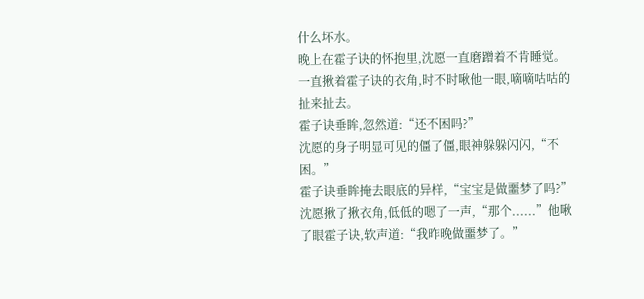什么坏水。
晚上在霍子诀的怀抱里,沈愿一直磨蹭着不肯睡觉。
一直揪着霍子诀的衣角,时不时啾他一眼,嘀嘀咕咕的扯来扯去。
霍子诀垂眸,忽然道:“还不困吗?”
沈愿的身子明显可见的僵了僵,眼神躲躲闪闪,“不困。”
霍子诀垂眸掩去眼底的异样,“宝宝是做噩梦了吗?”
沈愿揪了揪衣角,低低的嗯了一声,“那个......”他啾了眼霍子诀,软声道:“我昨晚做噩梦了。”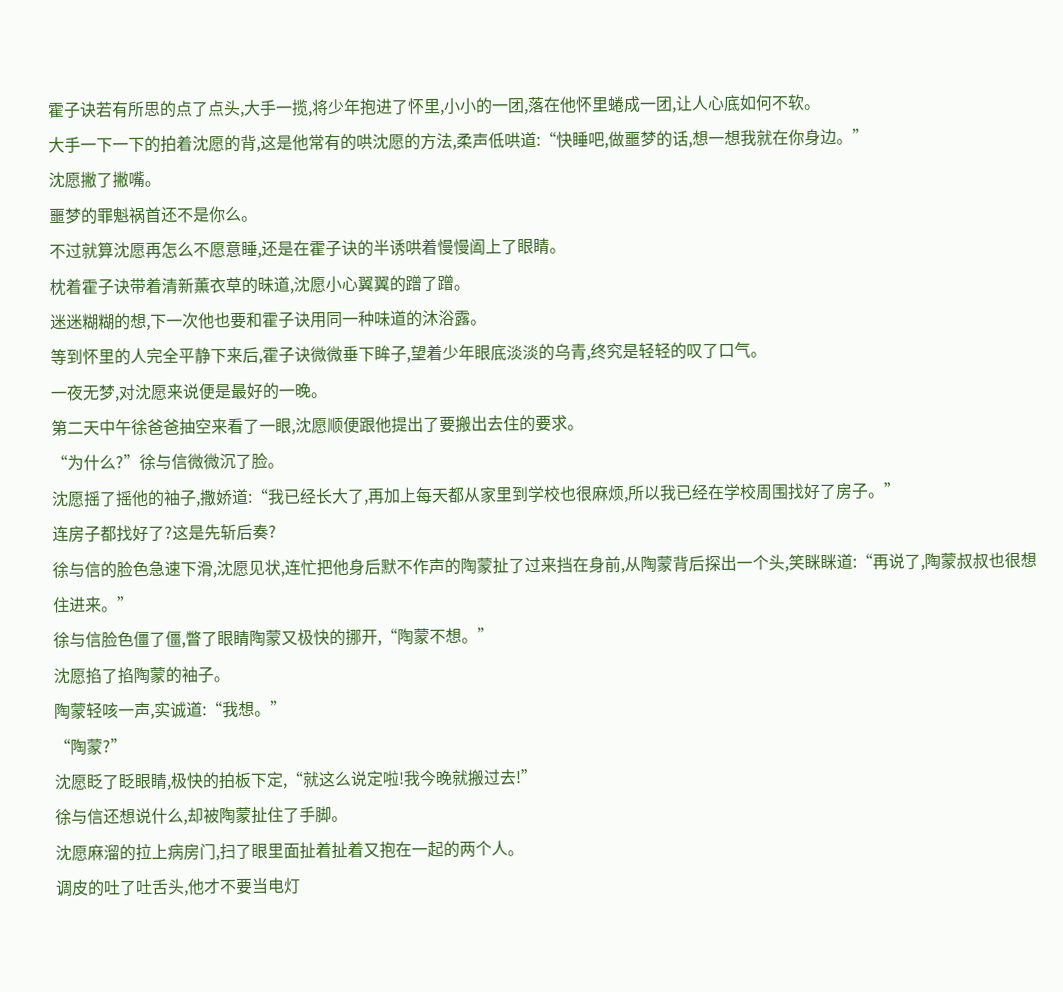霍子诀若有所思的点了点头,大手一揽,将少年抱进了怀里,小小的一团,落在他怀里蜷成一团,让人心底如何不软。
大手一下一下的拍着沈愿的背,这是他常有的哄沈愿的方法,柔声低哄道:“快睡吧,做噩梦的话,想一想我就在你身边。”
沈愿撇了撇嘴。
噩梦的罪魁祸首还不是你么。
不过就算沈愿再怎么不愿意睡,还是在霍子诀的半诱哄着慢慢阖上了眼睛。
枕着霍子诀带着清新薫衣草的昧道,沈愿小心翼翼的蹭了蹭。
迷迷糊糊的想,下一次他也要和霍子诀用同一种味道的沐浴露。
等到怀里的人完全平静下来后,霍子诀微微垂下眸子,望着少年眼底淡淡的乌青,终究是轻轻的叹了口气。
一夜无梦,对沈愿来说便是最好的一晚。
第二天中午徐爸爸抽空来看了一眼,沈愿顺便跟他提出了要搬出去住的要求。
“为什么?”徐与信微微沉了脸。
沈愿摇了摇他的袖子,撒娇道:“我已经长大了,再加上每天都从家里到学校也很麻烦,所以我已经在学校周围找好了房子。”
连房子都找好了?这是先斩后奏?
徐与信的脸色急速下滑,沈愿见状,连忙把他身后默不作声的陶蒙扯了过来挡在身前,从陶蒙背后探出一个头,笑眯眯道:“再说了,陶蒙叔叔也很想住进来。”
徐与信脸色僵了僵,瞥了眼睛陶蒙又极快的挪开,“陶蒙不想。”
沈愿掐了掐陶蒙的袖子。
陶蒙轻咳一声,实诚道:“我想。”
“陶蒙?”
沈愿眨了眨眼睛,极快的拍板下定,“就这么说定啦!我今晚就搬过去!”
徐与信还想说什么,却被陶蒙扯住了手脚。
沈愿麻溜的拉上病房门,扫了眼里面扯着扯着又抱在一起的两个人。
调皮的吐了吐舌头,他才不要当电灯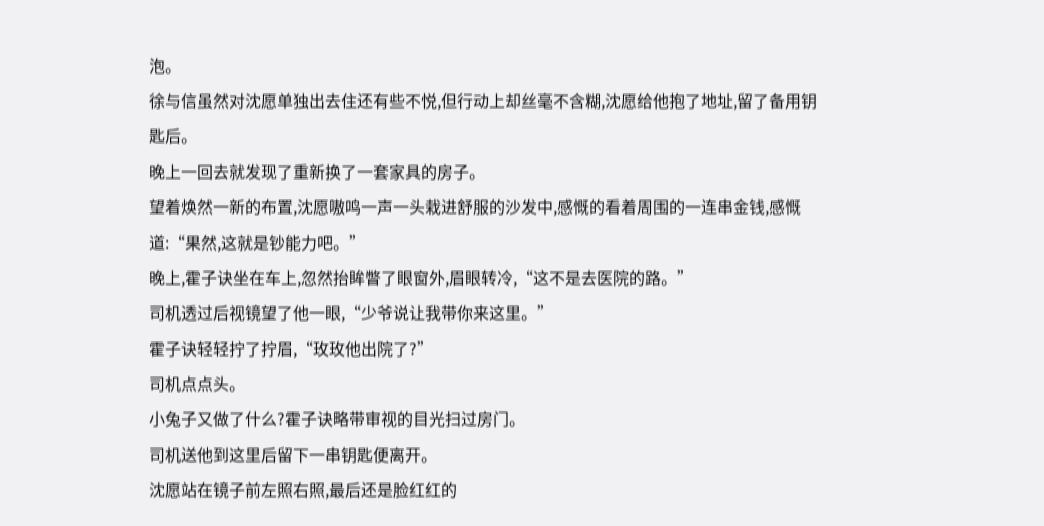泡。
徐与信虽然对沈愿单独出去住还有些不悦,但行动上却丝毫不含糊,沈愿给他抱了地址,留了备用钥匙后。
晚上一回去就发现了重新换了一套家具的房子。
望着焕然一新的布置,沈愿嗷鸣一声一头栽进舒服的沙发中,感慨的看着周围的一连串金钱,感慨道:“果然,这就是钞能力吧。”
晚上,霍子诀坐在车上,忽然抬眸瞥了眼窗外,眉眼转冷,“这不是去医院的路。”
司机透过后视镜望了他一眼,“少爷说让我带你来这里。”
霍子诀轻轻拧了拧眉,“玫玫他出院了?”
司机点点头。
小兔子又做了什么?霍子诀略带审视的目光扫过房门。
司机送他到这里后留下一串钥匙便离开。
沈愿站在镜子前左照右照,最后还是脸红红的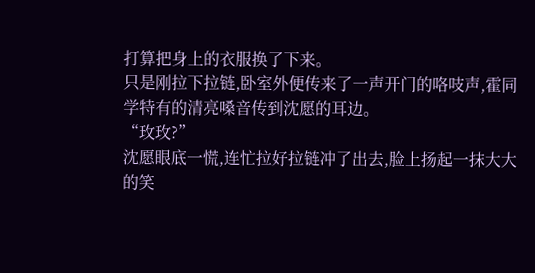打算把身上的衣服换了下来。
只是刚拉下拉链,卧室外便传来了一声开门的咯吱声,霍同学特有的清亮嗓音传到沈愿的耳边。
“玫玫?”
沈愿眼底一慌,连忙拉好拉链冲了出去,脸上扬起一抹大大的笑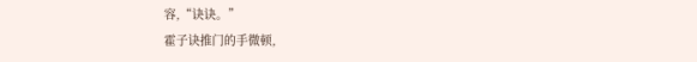容,“诀诀。”
霍子诀推门的手微顿,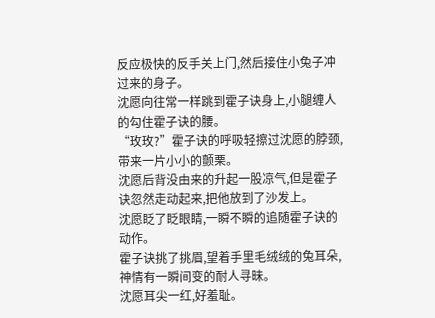反应极快的反手关上门,然后接住小兔子冲过来的身子。
沈愿向往常一样跳到霍子诀身上,小腿缠人的勾住霍子诀的腰。
“玫玫?”霍子诀的呼吸轻擦过沈愿的脖颈,带来一片小小的颤栗。
沈愿后背没由来的升起一股凉气,但是霍子诀忽然走动起来,把他放到了沙发上。
沈愿眨了眨眼睛,一瞬不瞬的追随霍子诀的动作。
霍子诀挑了挑眉,望着手里毛绒绒的兔耳朵,神情有一瞬间变的耐人寻昧。
沈愿耳尖一红,好羞耻。